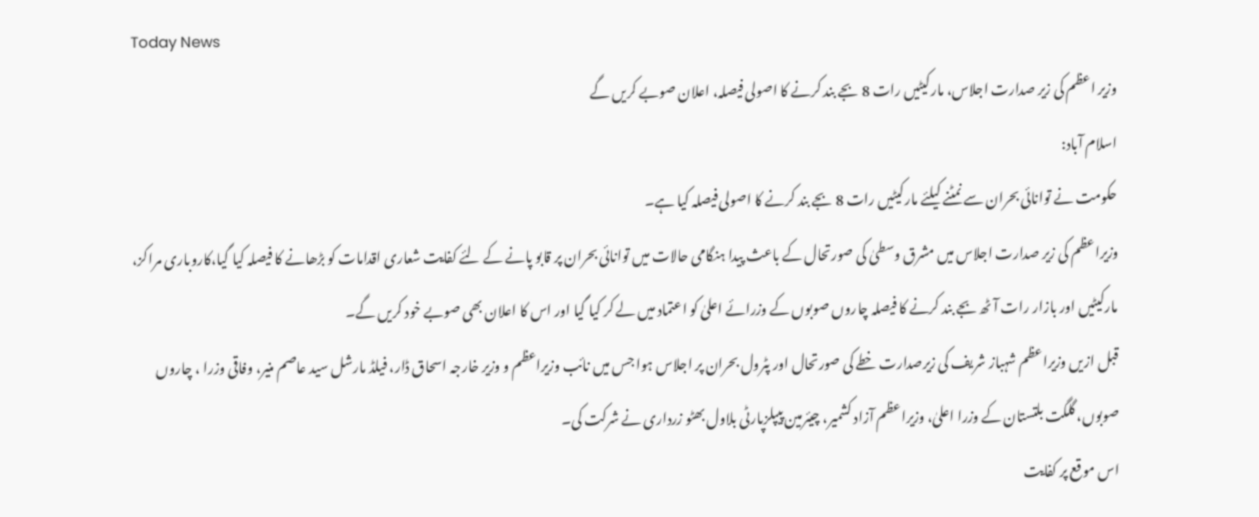Today News
وزیر اعظم کی زیر صدارت اجلاس، مارکیٹیں رات 8 بجے بند کرنے کا اصولی فیصلہ، اعلان صوبے کریں گے
اسلام آباد:
حکومت نے توانائی بحران سے نمٹنے کیلئے مارکیٹیں رات 8 بجے بند کرنے کا اصولی فیصلہ کیا ہے۔
وزیراعظم کی زیر صدارت اجلاس میں مشرق وسطیٰ کی صورتحال کے باعث پیدا ہنگامی حالات میں توانائی بحران پر قابو پانے کے لئے کفایت شعاری اقدامات کو بڑھانے کا فیصلہ کیا گیا،کاروباری مراکز، مارکیٹیں اور بازار رات آٹھ بجے بند کرنے کا فیصلہ چاروں صوبوں کے وزرائے اعلیٰ کو اعتماد میں لے کر کیا گیا اور اس کا اعلان بھی صوبے خود کریں گے۔
قبل ازیں وزیراعظم شہباز شریف کی زیرصدارت خطے کی صورتحال اور پٹرول بحران پر اجلاس ہوا جس میں نائب وزیراعظم و وزیر خارجہ اسحاق ڈار، فیلڈ مارشل سید عاصم منیر، وفاقی وزرا ، چاروں صوبوں، گلگت بلتستان کے وزرا اعلیٰ، وزیراعظم آزاد کشمیر، چیئرمین پیپلزپارٹی بلاول بھٹو زرداری نے شرکت کی۔
اس موقع پر کفایت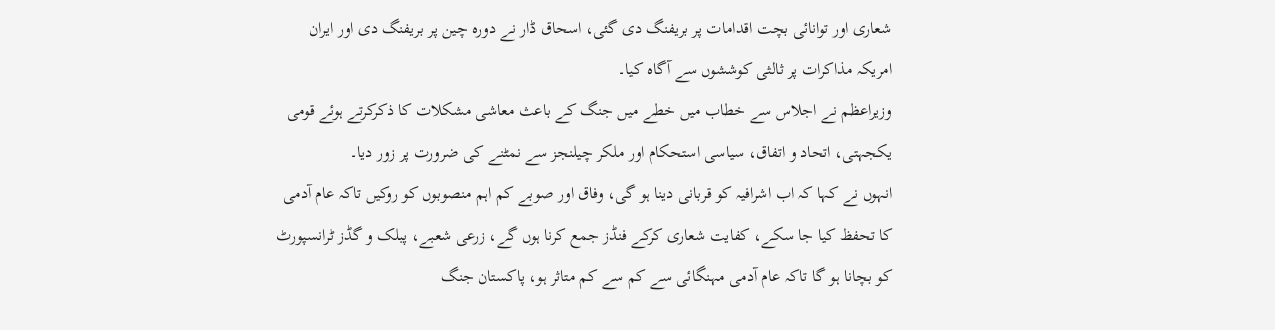شعاری اور توانائی بچت اقدامات پر بریفنگ دی گئی، اسحاق ڈار نے دورہ چین پر بریفنگ دی اور ایران امریکہ مذاکرات پر ثالثی کوششوں سے آگاہ کیا۔
وزیراعظم نے اجلاس سے خطاب میں خطے میں جنگ کے باعث معاشی مشکلات کا ذکرکرتے ہوئے قومی یکجہتی، اتحاد و اتفاق، سیاسی استحکام اور ملکر چیلنجز سے نمٹنے کی ضرورت پر زور دیا۔
انہوں نے کہا کہ اب اشرافیہ کو قربانی دینا ہو گی، وفاق اور صوبے کم اہم منصوبوں کو روکیں تاکہ عام آدمی کا تحفظ کیا جا سکے، کفایت شعاری کرکے فنڈز جمع کرنا ہوں گے، زرعی شعبے، پبلک و گڈز ٹرانسپورٹ کو بچانا ہو گا تاکہ عام آدمی مہنگائی سے کم سے کم متاثر ہو، پاکستان جنگ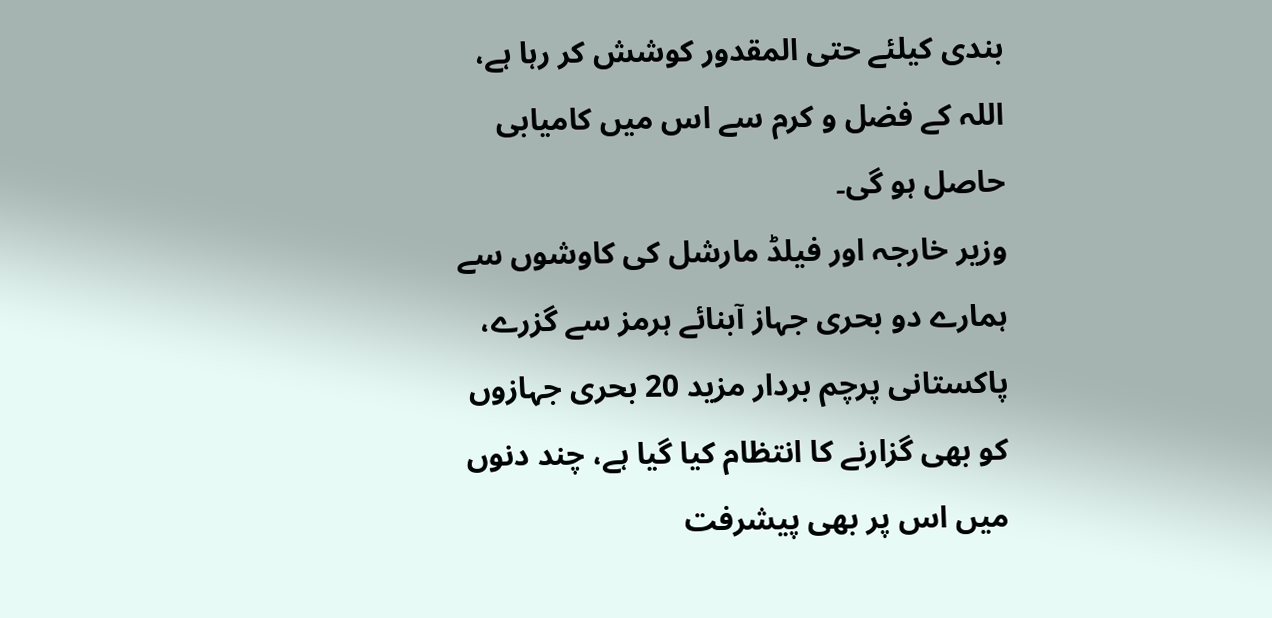بندی کیلئے حتی المقدور کوشش کر رہا ہے، اللہ کے فضل و کرم سے اس میں کامیابی حاصل ہو گی۔
وزیر خارجہ اور فیلڈ مارشل کی کاوشوں سے ہمارے دو بحری جہاز آبنائے ہرمز سے گزرے، پاکستانی پرچم بردار مزید 20 بحری جہازوں کو بھی گزارنے کا انتظام کیا گیا ہے، چند دنوں میں اس پر بھی پیشرفت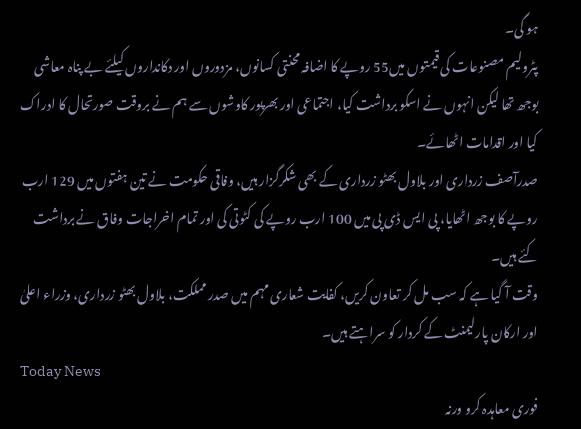ہو گی۔
پٹرولیم مصنوعات کی قیمتوں میں55 روپے کا اضافہ محنتی کسانوں، مزدوروں اور دکانداروں کیلئے بے پناہ معاشی بوجھ تھا لیکن انہوں نے اسکو برداشت کیا، اجتماعی اور بھرپور کاوشوں سے ہم نے بروقت صورتحال کا ادراک کیا اور اقدامات اٹھائے۔
صدرآصف زرداری اور بلاول بھٹو زرداری کے بھی شکرگزار ہیں، وفاقی حکومت نے تین ہفتوں میں 129 ارب روپے کا بوجھ اٹھایا، پی ایس ڈی پی میں 100 ارب روپے کی کٹوتی کی اور تمام اخراجات وفاق نے برداشت کئے ہیں۔
وقت آ گیا ہے کہ سب مل کر تعاون کریں، کفایت شعاری مہم میں صدر مملکت، بلاول بھٹو زرداری، وزراء اعلیٰ اور ارکان پارلیمنٹ کے کردار کو سراہتے ہیں۔
Today News
فوری معاہدہ کرو ورنہ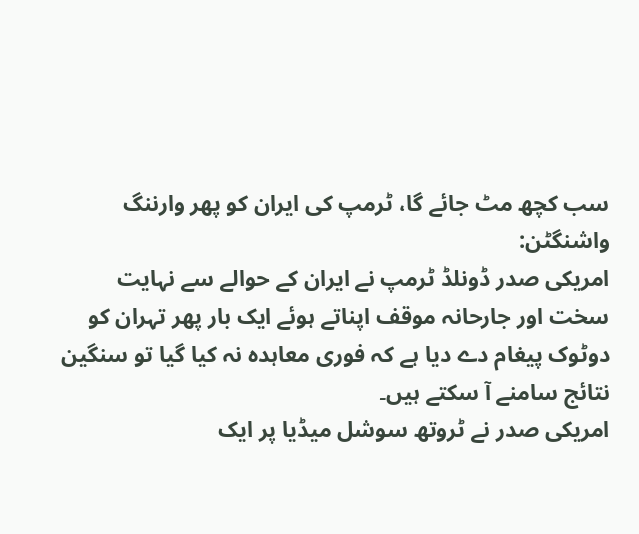سب کچھ مٹ جائے گا، ٹرمپ کی ایران کو پھر وارننگ
واشنگٹن:
امریکی صدر ڈونلڈ ٹرمپ نے ایران کے حوالے سے نہایت سخت اور جارحانہ موقف اپناتے ہوئے ایک بار پھر تہران کو دوٹوک پیغام دے دیا ہے کہ فوری معاہدہ نہ کیا گیا تو سنگین نتائج سامنے آ سکتے ہیں۔
امریکی صدر نے ٹروتھ سوشل میڈیا پر ایک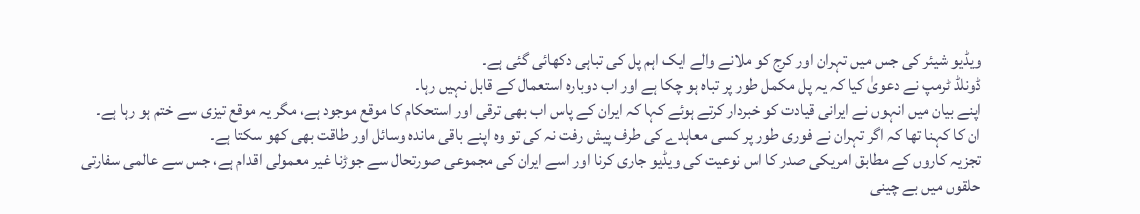ویڈیو شیئر کی جس میں تہران اور کرج کو ملانے والے ایک اہم پل کی تباہی دکھائی گئی ہے۔
ڈونلڈ ٹرمپ نے دعویٰ کیا کہ یہ پل مکمل طور پر تباہ ہو چکا ہے اور اب دوبارہ استعمال کے قابل نہیں رہا۔
اپنے بیان میں انہوں نے ایرانی قیادت کو خبردار کرتے ہوئے کہا کہ ایران کے پاس اب بھی ترقی اور استحکام کا موقع موجود ہے، مگر یہ موقع تیزی سے ختم ہو رہا ہے۔
ان کا کہنا تھا کہ اگر تہران نے فوری طور پر کسی معاہدے کی طرف پیش رفت نہ کی تو وہ اپنے باقی ماندہ وسائل اور طاقت بھی کھو سکتا ہے۔
تجزیہ کاروں کے مطابق امریکی صدر کا اس نوعیت کی ویڈیو جاری کرنا اور اسے ایران کی مجموعی صورتحال سے جوڑنا غیر معمولی اقدام ہے، جس سے عالمی سفارتی حلقوں میں بے چینی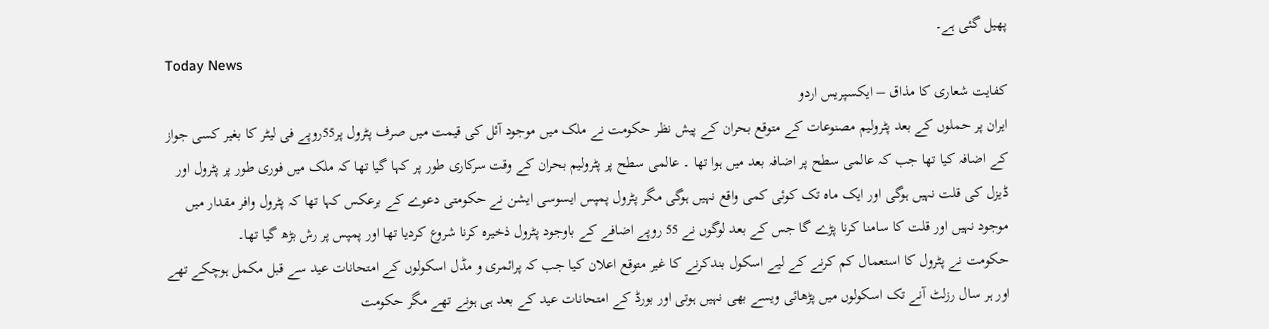پھیل گئی ہے۔
Today News
کفایت شعاری کا مذاق – ایکسپریس اردو
ایران پر حملوں کے بعد پٹرولیم مصنوعات کے متوقع بحران کے پیش نظر حکومت نے ملک میں موجود آئل کی قیمت میں صرف پٹرول پر55روپے فی لیٹر کا بغیر کسی جواز کے اضافہ کیا تھا جب کہ عالمی سطح پر اضافہ بعد میں ہوا تھا ۔ عالمی سطح پر پٹرولیم بحران کے وقت سرکاری طور پر کہا گیا تھا کہ ملک میں فوری طور پر پٹرول اور ڈیزل کی قلت نہیں ہوگی اور ایک ماہ تک کوئی کمی واقع نہیں ہوگی مگر پٹرول پمپس ایسوسی ایشن نے حکومتی دعوے کے برعکس کہا تھا کہ پٹرول وافر مقدار میں موجود نہیں اور قلت کا سامنا کرنا پڑے گا جس کے بعد لوگوں نے 55 روپے اضافے کے باوجود پٹرول ذخیرہ کرنا شروع کردیا تھا اور پمپس پر رش بڑھ گیا تھا۔
حکومت نے پٹرول کا استعمال کم کرنے کے لیے اسکول بندکرنے کا غیر متوقع اعلان کیا جب کہ پرائمری و مڈل اسکولوں کے امتحانات عید سے قبل مکمل ہوچکے تھے اور ہر سال رزلٹ آنے تک اسکولوں میں پڑھائی ویسے بھی نہیں ہوتی اور بورڈ کے امتحانات عید کے بعد ہی ہونے تھے مگر حکومت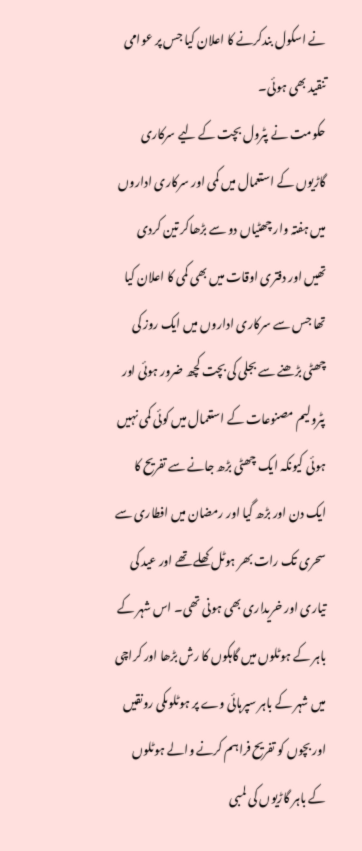نے اسکول بندکرنے کا اعلان کیا جس پر عوامی تنقید بھی ہوئی۔
حکومت نے پٹرول بچت کے لیے سرکاری گاڑیوں کے استعمال میں کمی اور سرکاری اداروں میں ہفتہ وار چھٹیاں دو سے بڑھاکر تین کردی تھیں اور دفتری اوقات میں بھی کمی کا اعلان کیا تھا جس سے سرکاری اداروں میں ایک روز کی چھٹی بڑھنے سے بجلی کی بچت کچھ ضرور ہوئی اور پٹرولیم مصنوعات کے استعمال میں کوئی کمی نہیں ہوئی کیونکہ ایک چھٹی بڑھ جانے سے تفریح کا ایک دن اور بڑھ گیا اور رمضان میں افطاری سے سحری تک رات بھر ہوٹل کھلے تھے اور عید کی تیاری اور خریداری بھی ہونی تھی۔ اس شہر کے باہر کے ہوٹلوں میں گاہکوں کا رش بڑھا اور کراچی میں شہر کے باہر سپرہائی وے پر ہوٹلوںکی رونقیں اور بچوں کو تفریح فراہم کرنے والے ہوٹلوں کے باہر گاڑیوں کی لمبی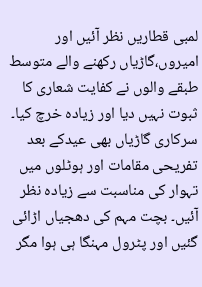لمبی قطاریں نظر آئیں اور امیروں،گاڑیاں رکھنے والے متوسط طبقے والوں نے کفایت شعاری کا ثبوت نہیں دیا اور زیادہ خرچ کیا۔
سرکاری گاڑیاں بھی عیدکے بعد تفریحی مقامات اور ہوٹلوں میں تہوار کی مناسبت سے زیادہ نظر آئیں۔ بچت مہم کی دھجیاں اڑائی گئیں اور پٹرول مہنگا ہی ہوا مگر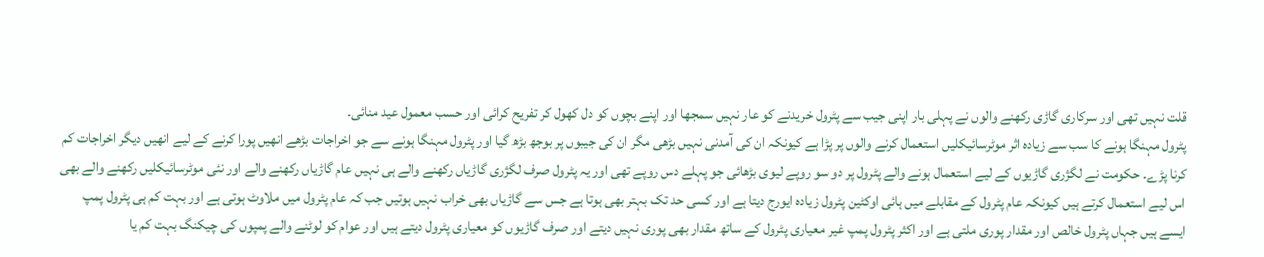قلت نہیں تھی اور سرکاری گاڑی رکھنے والوں نے پہلی بار اپنی جیب سے پٹرول خریدنے کو عار نہیں سمجھا اور اپنے بچوں کو دل کھول کر تفریح کرائی اور حسب معمول عید منائی۔
پٹرول مہنگا ہونے کا سب سے زیادہ اثر موٹرسائیکلیں استعمال کرنے والوں پر پڑا ہے کیونکہ ان کی آمدنی نہیں بڑھی مگر ان کی جیبوں پر بوجھ بڑھ گیا اور پٹرول مہنگا ہونے سے جو اخراجات بڑھے انھیں پورا کرنے کے لیے انھیں دیگر اخراجات کم کرنا پڑے۔ حکومت نے لگژری گاڑیوں کے لیے استعمال ہونے والے پٹرول پر دو سو روپے لیوی بڑھائی جو پہلے دس روپے تھی اور یہ پٹرول صرف لگژری گاڑیاں رکھنے والے ہی نہیں عام گاڑیاں رکھنے والے اور نئی موٹرسائیکلیں رکھنے والے بھی اس لیے استعمال کرتے ہیں کیونکہ عام پٹرول کے مقابلے میں ہائی اوکٹین پٹرول زیادہ ایورج دیتا ہے اور کسی حد تک بہتر بھی ہوتا ہے جس سے گاڑیاں بھی خراب نہیں ہوتیں جب کہ عام پٹرول میں ملاوٹ ہوتی ہے اور بہت کم ہی پٹرول پمپ ایسے ہیں جہاں پٹرول خالص اور مقدار پوری ملتی ہے اور اکثر پٹرول پمپ غیر معیاری پٹرول کے ساتھ مقدار بھی پوری نہیں دیتے اور صرف گاڑیوں کو معیاری پٹرول دیتے ہیں اور عوام کو لوٹنے والے پمپوں کی چیکنگ بہت کم یا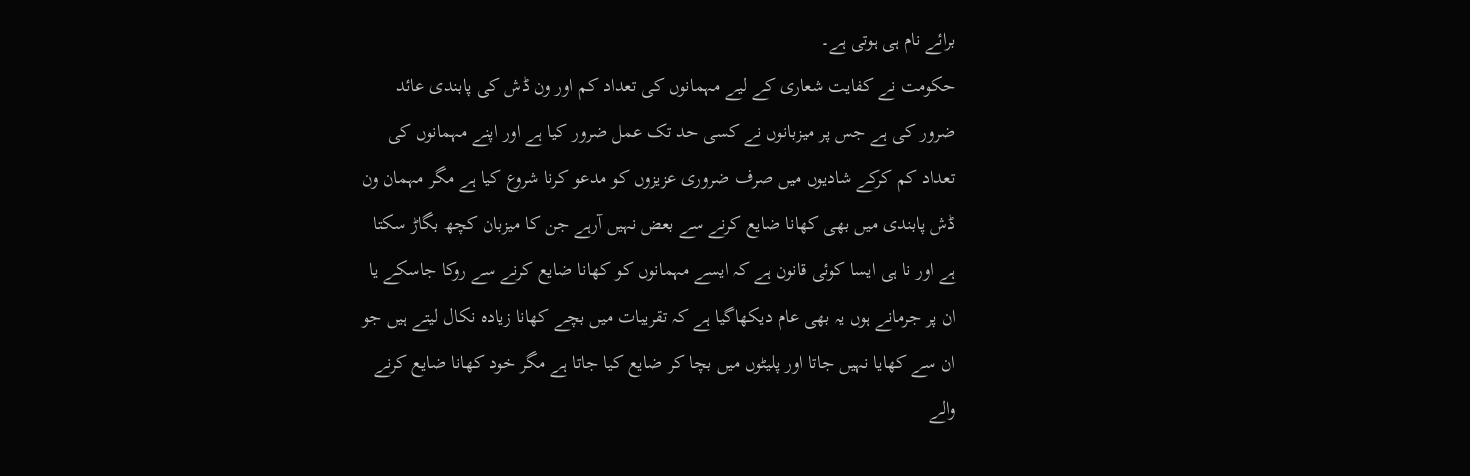برائے نام ہی ہوتی ہے۔
حکومت نے کفایت شعاری کے لیے مہمانوں کی تعداد کم اور ون ڈش کی پابندی عائد ضرور کی ہے جس پر میزبانوں نے کسی حد تک عمل ضرور کیا ہے اور اپنے مہمانوں کی تعداد کم کرکے شادیوں میں صرف ضروری عزیزوں کو مدعو کرنا شروع کیا ہے مگر مہمان ون ڈش پابندی میں بھی کھانا ضایع کرنے سے بعض نہیں آرہے جن کا میزبان کچھ بگاڑ سکتا ہے اور نا ہی ایسا کوئی قانون ہے کہ ایسے مہمانوں کو کھانا ضایع کرنے سے روکا جاسکے یا ان پر جرمانے ہوں یہ بھی عام دیکھاگیا ہے کہ تقریبات میں بچے کھانا زیادہ نکال لیتے ہیں جو ان سے کھایا نہیں جاتا اور پلیٹوں میں بچا کر ضایع کیا جاتا ہے مگر خود کھانا ضایع کرنے والے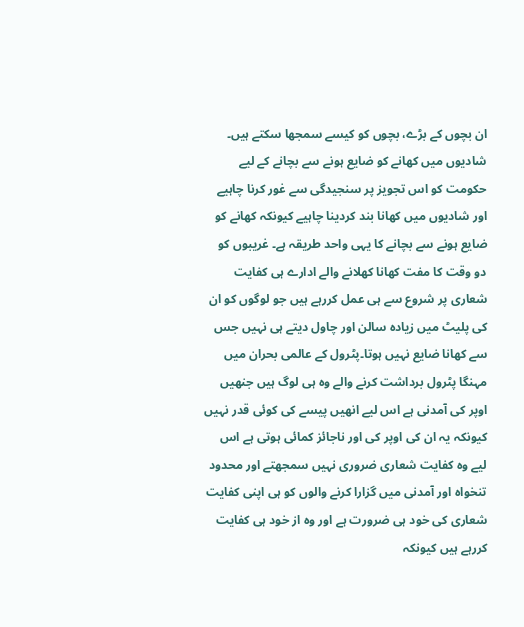ان بچوں کے بڑے، بچوں کو کیسے سمجھا سکتے ہیں۔
شادیوں میں کھانے کو ضایع ہونے سے بچانے کے لیے حکومت کو اس تجویز پر سنجیدگی سے غور کرنا چاہیے اور شادیوں میں کھانا بند کردینا چاہیے کیونکہ کھانے کو ضایع ہونے سے بچانے کا یہی واحد طریقہ ہے۔ غریبوں کو دو وقت کا مفت کھانا کھلانے والے ادارے ہی کفایت شعاری پر شروع سے ہی عمل کررہے ہیں جو لوگوں کو ان کی پلیٹ میں زیادہ سالن اور چاول دیتے ہی نہیں جس سے کھانا ضایع نہیں ہوتا۔پٹرول کے عالمی بحران میں مہنگا پٹرول برداشت کرنے والے وہ ہی لوگ ہیں جنھیں اوپر کی آمدنی ہے اس لیے انھیں پیسے کی کوئی قدر نہیں کیونکہ یہ ان کی اوپر کی اور ناجائز کمائی ہوتی ہے اس لیے وہ کفایت شعاری ضروری نہیں سمجھتے اور محدود تنخواہ اور آمدنی میں گزارا کرنے والوں کو ہی اپنی کفایت شعاری کی خود ہی ضرورت ہے اور وہ از خود ہی کفایت کررہے ہیں کیونکہ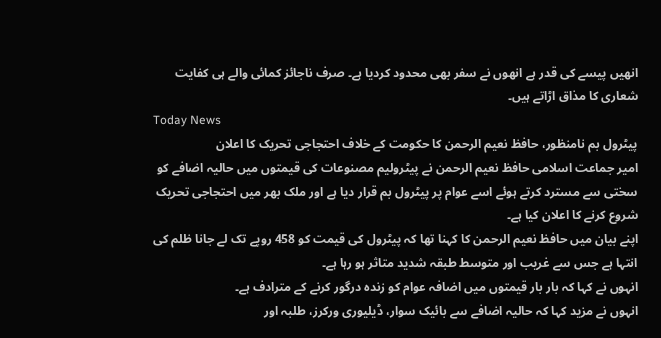انھیں پیسے کی قدر ہے انھوں نے سفر بھی محدود کردیا ہے۔ صرف ناجائز کمائی والے ہی کفایت شعاری کا مذاق اڑاتے ہیں۔
Today News
پیٹرول بم نامنظور، حافظ نعیم الرحمن کا حکومت کے خلاف احتجاجی تحریک کا اعلان
امیر جماعت اسلامی حافظ نعیم الرحمن نے پیٹرولیم مصنوعات کی قیمتوں میں حالیہ اضافے کو سختی سے مسترد کرتے ہوئے اسے عوام پر پیٹرول بم قرار دیا ہے اور ملک بھر میں احتجاجی تحریک شروع کرنے کا اعلان کیا ہے۔
اپنے بیان میں حافظ نعیم الرحمن کا کہنا تھا کہ پیٹرول کی قیمت کو 458 روپے تک لے جانا ظلم کی انتہا ہے جس سے غریب اور متوسط طبقہ شدید متاثر ہو رہا ہے۔
انہوں نے کہا کہ بار بار قیمتوں میں اضافہ عوام کو زندہ درگور کرنے کے مترادف ہے۔
انہوں نے مزید کہا کہ حالیہ اضافے سے بائیک سوار، ڈیلیوری ورکرز، طلبہ اور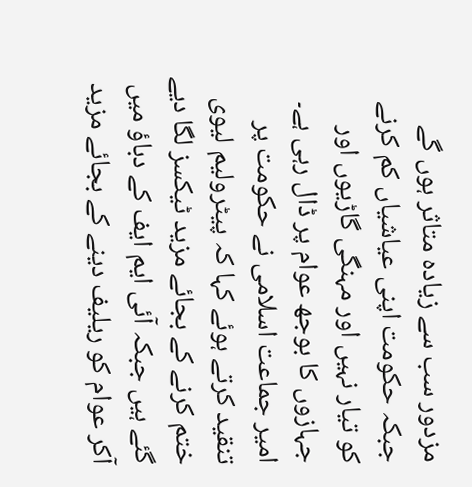مزدور سب سے زیادہ متاثر ہوں گے جبکہ حکومت اپنی عیاشیاں کم کرنے کو تیار نہیں اور مہنگی گاڑیوں اور جہازوں کا بوجھ عوام پر ڈال رہی ہے۔
امیر جماعت اسلامی نے حکومت پر تنقید کرتے ہوئے کہا کہ پیٹرولیم لیوی ختم کرنے کے بجائے مزید ٹیکسز لگا دیے گئے ہیں جبکہ آئی ایم ایف کے دباؤ میں آکر عوام کو ریلیف دینے کے بجائے مزید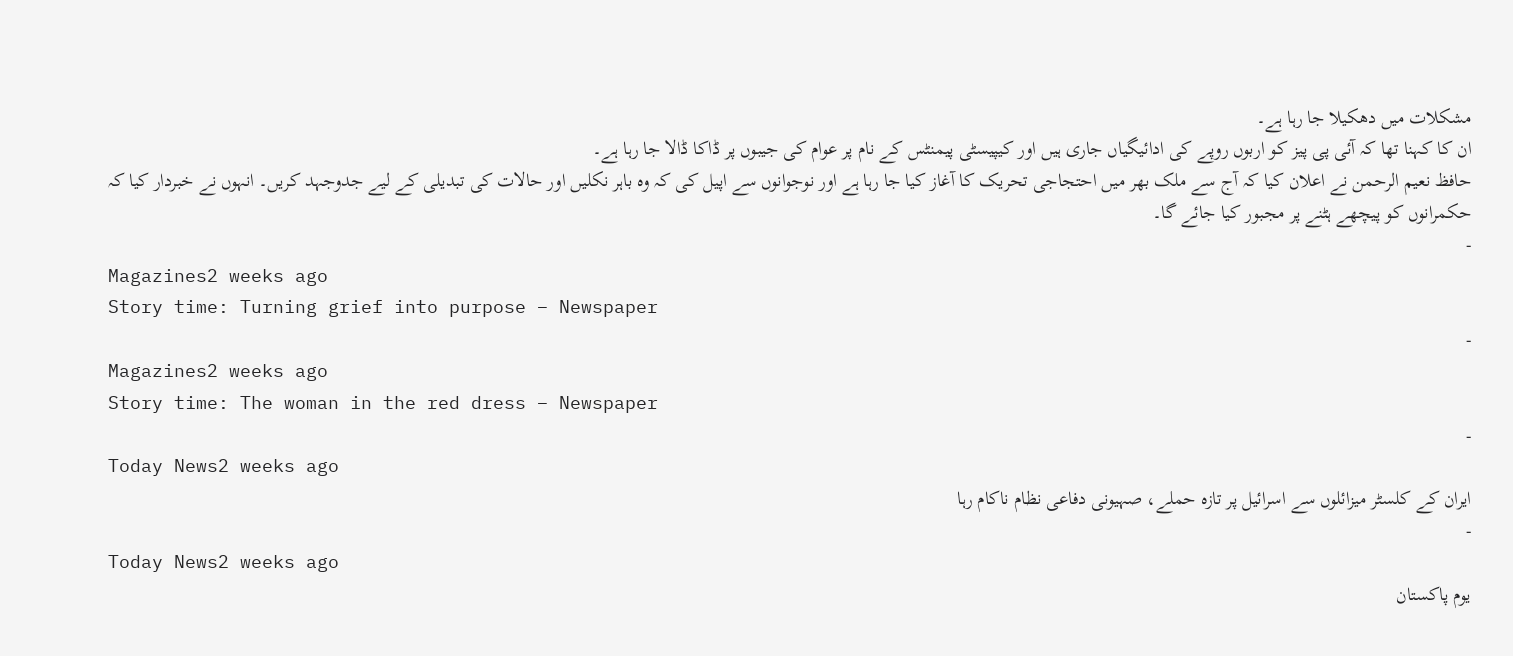مشکلات میں دھکیلا جا رہا ہے۔
ان کا کہنا تھا کہ آئی پی پیز کو اربوں روپے کی ادائیگیاں جاری ہیں اور کیپیسٹی پیمنٹس کے نام پر عوام کی جیبوں پر ڈاکا ڈالا جا رہا ہے۔
حافظ نعیم الرحمن نے اعلان کیا کہ آج سے ملک بھر میں احتجاجی تحریک کا آغاز کیا جا رہا ہے اور نوجوانوں سے اپیل کی کہ وہ باہر نکلیں اور حالات کی تبدیلی کے لیے جدوجہد کریں۔ انہوں نے خبردار کیا کہ حکمرانوں کو پیچھے ہٹنے پر مجبور کیا جائے گا۔
-
Magazines2 weeks ago
Story time: Turning grief into purpose – Newspaper
-
Magazines2 weeks ago
Story time: The woman in the red dress – Newspaper
-
Today News2 weeks ago
ایران کے کلسٹر میزائلوں سے اسرائیل پر تازہ حملے، صہیونی دفاعی نظام ناکام رہا
-
Today News2 weeks ago
یوم پاکستان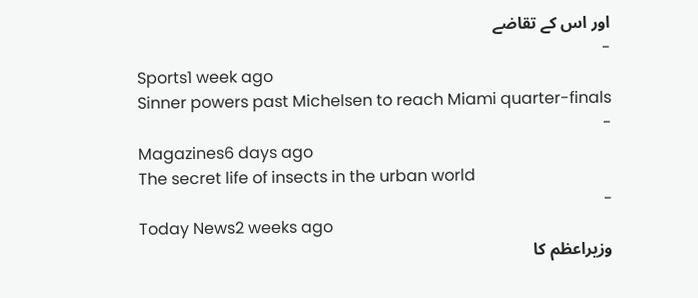اور اس کے تقاضے
-
Sports1 week ago
Sinner powers past Michelsen to reach Miami quarter-finals
-
Magazines6 days ago
The secret life of insects in the urban world
-
Today News2 weeks ago
وزیراعظم کا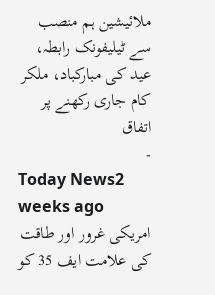ملائیشین ہم منصب سے ٹیلیفونک رابطہ، عید کی مبارکباد، ملکر کام جاری رکھنے پر اتفاق
-
Today News2 weeks ago
امریکی غرور اور طاقت کی علامت ایف 35 کو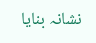نشانہ بنایا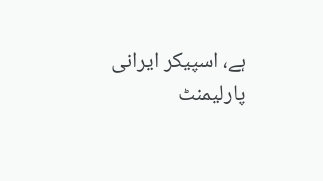ہے، اسپیکر ایرانی پارلیمنٹ